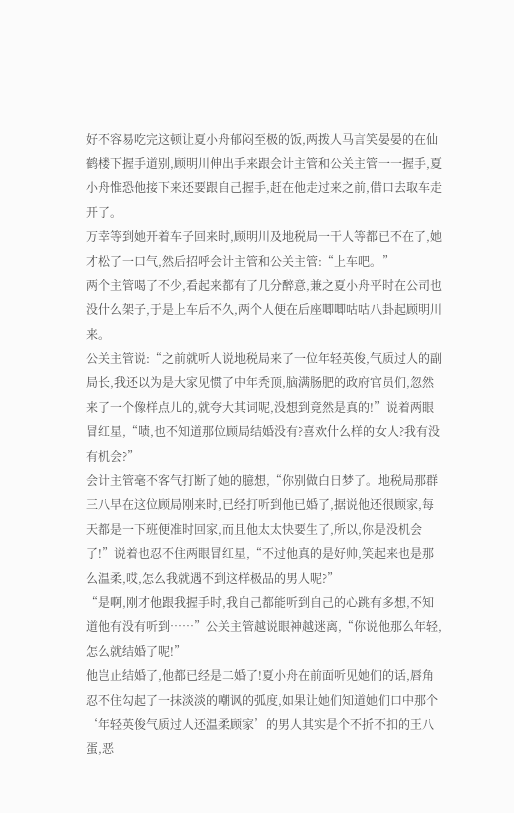好不容易吃完这顿让夏小舟郁闷至极的饭,两拨人马言笑晏晏的在仙鹤楼下握手道别,顾明川伸出手来跟会计主管和公关主管一一握手,夏小舟惟恐他接下来还要跟自己握手,赶在他走过来之前,借口去取车走开了。
万幸等到她开着车子回来时,顾明川及地税局一干人等都已不在了,她才松了一口气,然后招呼会计主管和公关主管:“上车吧。”
两个主管喝了不少,看起来都有了几分醉意,兼之夏小舟平时在公司也没什么架子,于是上车后不久,两个人便在后座唧唧咕咕八卦起顾明川来。
公关主管说:“之前就听人说地税局来了一位年轻英俊,气质过人的副局长,我还以为是大家见惯了中年秃顶,脑满肠肥的政府官员们,忽然来了一个像样点儿的,就夸大其词呢,没想到竟然是真的!”说着两眼冒红星,“啧,也不知道那位顾局结婚没有?喜欢什么样的女人?我有没有机会?”
会计主管毫不客气打断了她的臆想,“你别做白日梦了。地税局那群三八早在这位顾局刚来时,已经打听到他已婚了,据说他还很顾家,每天都是一下班便准时回家,而且他太太快要生了,所以,你是没机会了!”说着也忍不住两眼冒红星,“不过他真的是好帅,笑起来也是那么温柔,哎,怎么我就遇不到这样极品的男人呢?”
“是啊,刚才他跟我握手时,我自己都能听到自己的心跳有多想,不知道他有没有听到……”公关主管越说眼神越迷离,“你说他那么年轻,怎么就结婚了呢!”
他岂止结婚了,他都已经是二婚了!夏小舟在前面听见她们的话,唇角忍不住勾起了一抹淡淡的嘲讽的弧度,如果让她们知道她们口中那个‘年轻英俊气质过人还温柔顾家’的男人其实是个不折不扣的王八蛋,恶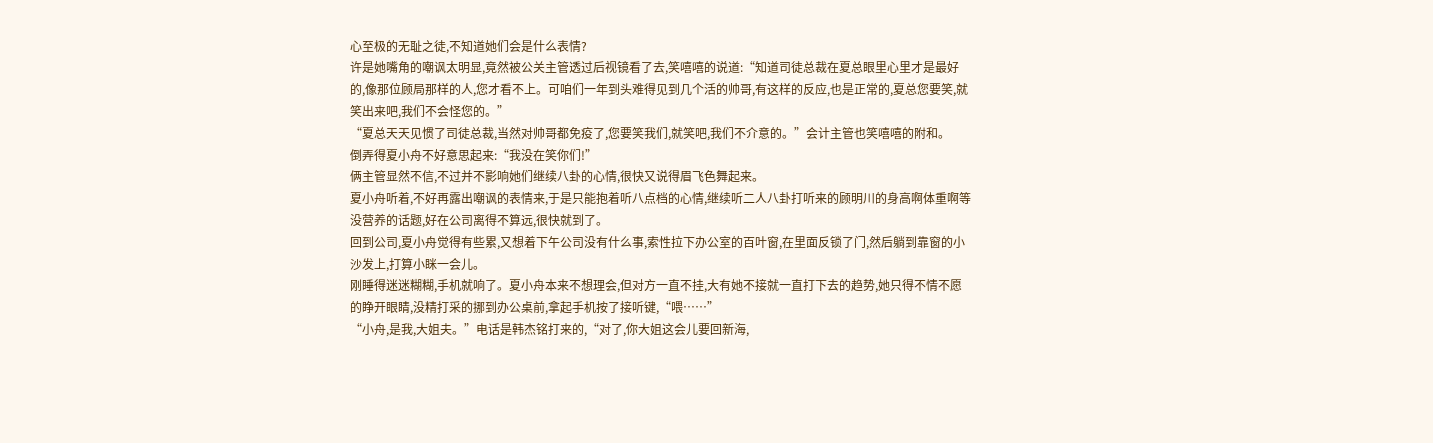心至极的无耻之徒,不知道她们会是什么表情?
许是她嘴角的嘲讽太明显,竟然被公关主管透过后视镜看了去,笑嘻嘻的说道:“知道司徒总裁在夏总眼里心里才是最好的,像那位顾局那样的人,您才看不上。可咱们一年到头难得见到几个活的帅哥,有这样的反应,也是正常的,夏总您要笑,就笑出来吧,我们不会怪您的。”
“夏总天天见惯了司徒总裁,当然对帅哥都免疫了,您要笑我们,就笑吧,我们不介意的。”会计主管也笑嘻嘻的附和。
倒弄得夏小舟不好意思起来:“我没在笑你们!”
俩主管显然不信,不过并不影响她们继续八卦的心情,很快又说得眉飞色舞起来。
夏小舟听着,不好再露出嘲讽的表情来,于是只能抱着听八点档的心情,继续听二人八卦打听来的顾明川的身高啊体重啊等没营养的话题,好在公司离得不算远,很快就到了。
回到公司,夏小舟觉得有些累,又想着下午公司没有什么事,索性拉下办公室的百叶窗,在里面反锁了门,然后躺到靠窗的小沙发上,打算小眯一会儿。
刚睡得迷迷糊糊,手机就响了。夏小舟本来不想理会,但对方一直不挂,大有她不接就一直打下去的趋势,她只得不情不愿的睁开眼睛,没精打采的挪到办公桌前,拿起手机按了接听键,“喂……”
“小舟,是我,大姐夫。”电话是韩杰铭打来的,“对了,你大姐这会儿要回新海,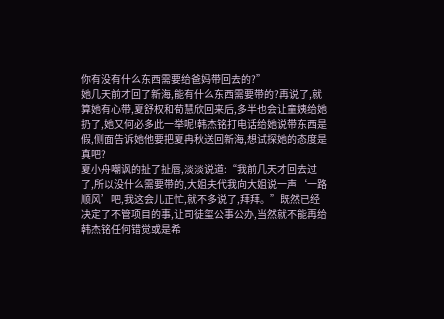你有没有什么东西需要给爸妈带回去的?”
她几天前才回了新海,能有什么东西需要带的?再说了,就算她有心带,夏舒权和荀慧欣回来后,多半也会让童姨给她扔了,她又何必多此一举呢!韩杰铭打电话给她说带东西是假,侧面告诉她他要把夏冉秋送回新海,想试探她的态度是真吧?
夏小舟嘲讽的扯了扯唇,淡淡说道:“我前几天才回去过了,所以没什么需要带的,大姐夫代我向大姐说一声‘一路顺风’吧,我这会儿正忙,就不多说了,拜拜。”既然已经决定了不管项目的事,让司徒玺公事公办,当然就不能再给韩杰铭任何错觉或是希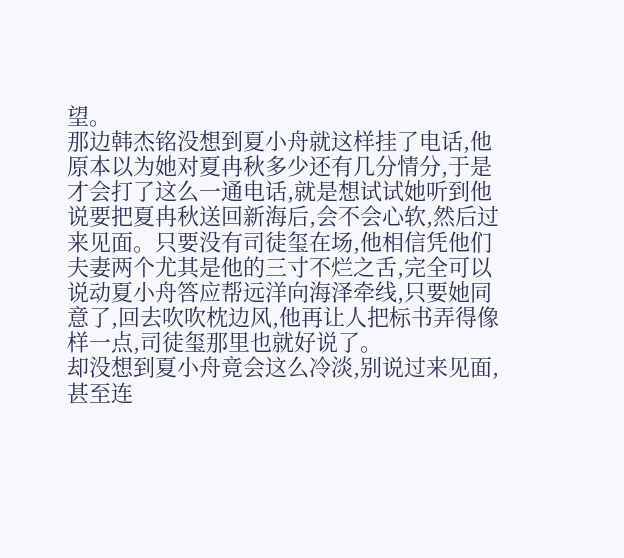望。
那边韩杰铭没想到夏小舟就这样挂了电话,他原本以为她对夏冉秋多少还有几分情分,于是才会打了这么一通电话,就是想试试她听到他说要把夏冉秋送回新海后,会不会心软,然后过来见面。只要没有司徒玺在场,他相信凭他们夫妻两个尤其是他的三寸不烂之舌,完全可以说动夏小舟答应帮远洋向海泽牵线,只要她同意了,回去吹吹枕边风,他再让人把标书弄得像样一点,司徒玺那里也就好说了。
却没想到夏小舟竟会这么冷淡,别说过来见面,甚至连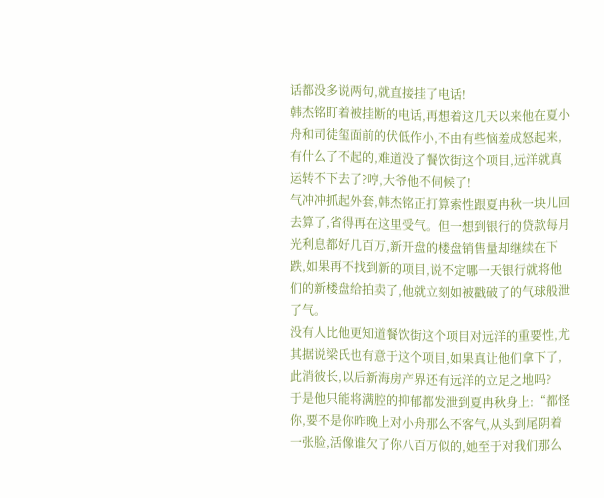话都没多说两句,就直接挂了电话!
韩杰铭盯着被挂断的电话,再想着这几天以来他在夏小舟和司徒玺面前的伏低作小,不由有些恼羞成怒起来,有什么了不起的,难道没了餐饮街这个项目,远洋就真运转不下去了?哼,大爷他不伺候了!
气冲冲抓起外套,韩杰铭正打算索性跟夏冉秋一块儿回去算了,省得再在这里受气。但一想到银行的贷款每月光利息都好几百万,新开盘的楼盘销售量却继续在下跌,如果再不找到新的项目,说不定哪一天银行就将他们的新楼盘给拍卖了,他就立刻如被戳破了的气球般泄了气。
没有人比他更知道餐饮街这个项目对远洋的重要性,尤其据说梁氏也有意于这个项目,如果真让他们拿下了,此消彼长,以后新海房产界还有远洋的立足之地吗?
于是他只能将满腔的抑郁都发泄到夏冉秋身上:“都怪你,要不是你昨晚上对小舟那么不客气,从头到尾阴着一张脸,活像谁欠了你八百万似的,她至于对我们那么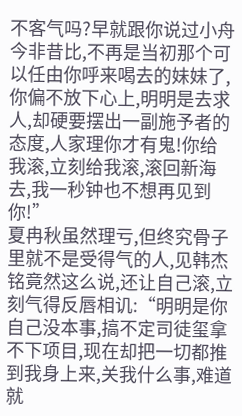不客气吗?早就跟你说过小舟今非昔比,不再是当初那个可以任由你呼来喝去的妹妹了,你偏不放下心上,明明是去求人,却硬要摆出一副施予者的态度,人家理你才有鬼!你给我滚,立刻给我滚,滚回新海去,我一秒钟也不想再见到你!”
夏冉秋虽然理亏,但终究骨子里就不是受得气的人,见韩杰铭竟然这么说,还让自己滚,立刻气得反唇相讥:“明明是你自己没本事,搞不定司徒玺拿不下项目,现在却把一切都推到我身上来,关我什么事,难道就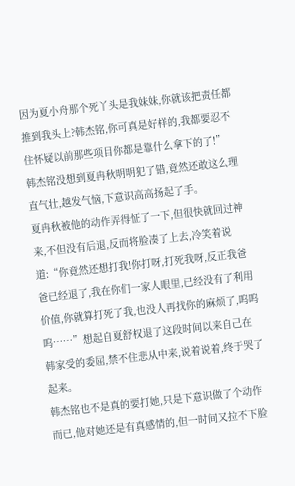因为夏小舟那个死丫头是我妹妹,你就该把责任都推到我头上?韩杰铭,你可真是好样的,我都要忍不住怀疑以前那些项目你都是靠什么拿下的了!”
韩杰铭没想到夏冉秋明明犯了错,竟然还敢这么理直气壮,越发气恼,下意识高高扬起了手。
夏冉秋被他的动作弄得怔了一下,但很快就回过神来,不但没有后退,反而将脸凑了上去,冷笑着说道:“你竟然还想打我!你打呀,打死我呀,反正我爸爸已经退了,我在你们一家人眼里,已经没有了利用价值,你就算打死了我,也没人再找你的麻烦了,呜呜呜……”想起自夏舒权退了这段时间以来自己在韩家受的委屈,禁不住悲从中来,说着说着,终于哭了起来。
韩杰铭也不是真的要打她,只是下意识做了个动作而已,他对她还是有真感情的,但一时间又拉不下脸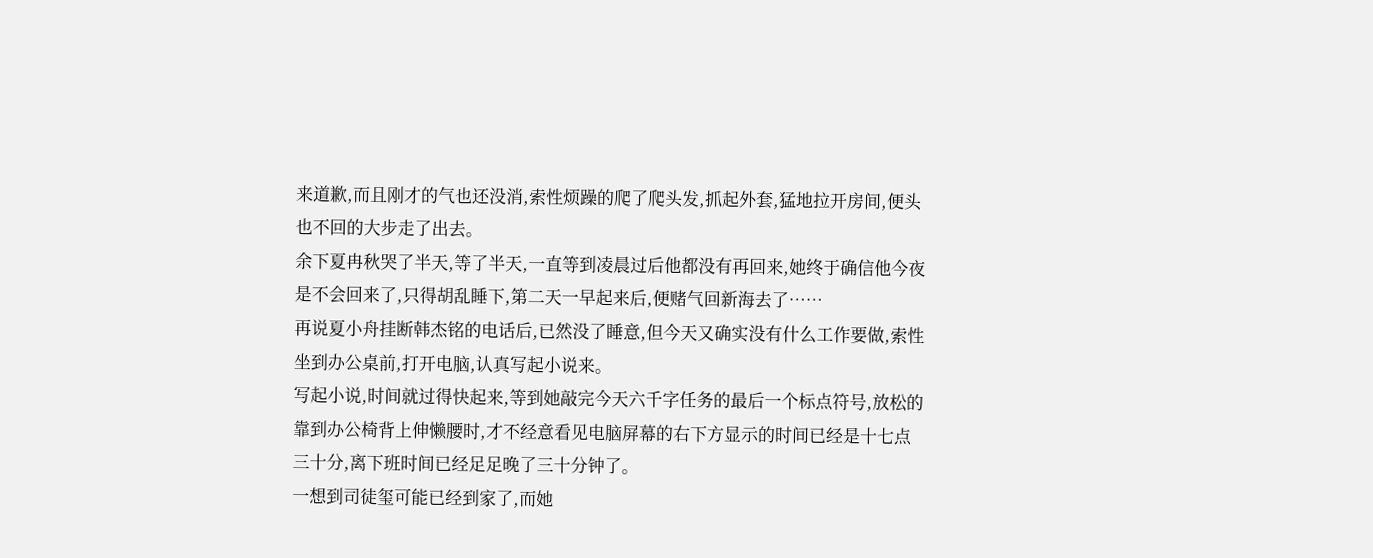来道歉,而且刚才的气也还没消,索性烦躁的爬了爬头发,抓起外套,猛地拉开房间,便头也不回的大步走了出去。
余下夏冉秋哭了半天,等了半天,一直等到凌晨过后他都没有再回来,她终于确信他今夜是不会回来了,只得胡乱睡下,第二天一早起来后,便赌气回新海去了……
再说夏小舟挂断韩杰铭的电话后,已然没了睡意,但今天又确实没有什么工作要做,索性坐到办公桌前,打开电脑,认真写起小说来。
写起小说,时间就过得快起来,等到她敲完今天六千字任务的最后一个标点符号,放松的靠到办公椅背上伸懒腰时,才不经意看见电脑屏幕的右下方显示的时间已经是十七点三十分,离下班时间已经足足晚了三十分钟了。
一想到司徒玺可能已经到家了,而她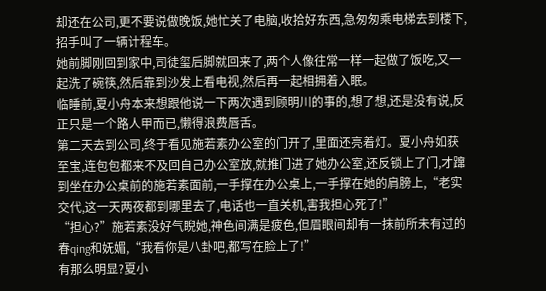却还在公司,更不要说做晚饭,她忙关了电脑,收拾好东西,急匆匆乘电梯去到楼下,招手叫了一辆计程车。
她前脚刚回到家中,司徒玺后脚就回来了,两个人像往常一样一起做了饭吃,又一起洗了碗筷,然后靠到沙发上看电视,然后再一起相拥着入眠。
临睡前,夏小舟本来想跟他说一下两次遇到顾明川的事的,想了想,还是没有说,反正只是一个路人甲而已,懒得浪费唇舌。
第二天去到公司,终于看见施若素办公室的门开了,里面还亮着灯。夏小舟如获至宝,连包包都来不及回自己办公室放,就推门进了她办公室,还反锁上了门,才蹿到坐在办公桌前的施若素面前,一手撑在办公桌上,一手撑在她的肩膀上,“老实交代,这一天两夜都到哪里去了,电话也一直关机,害我担心死了!”
“担心?”施若素没好气睨她,神色间满是疲色,但眉眼间却有一抹前所未有过的春qing和妩媚,“我看你是八卦吧,都写在脸上了!”
有那么明显?夏小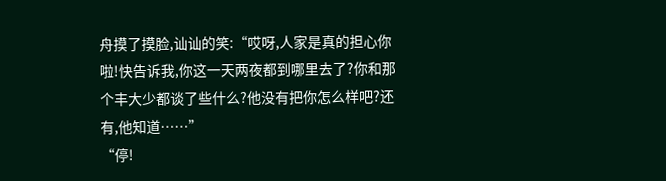舟摸了摸脸,讪讪的笑:“哎呀,人家是真的担心你啦!快告诉我,你这一天两夜都到哪里去了?你和那个丰大少都谈了些什么?他没有把你怎么样吧?还有,他知道……”
“停!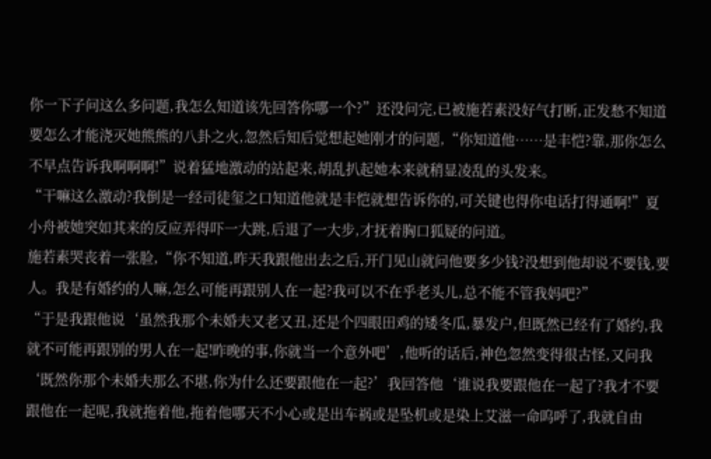你一下子问这么多问题,我怎么知道该先回答你哪一个?”还没问完,已被施若素没好气打断,正发愁不知道要怎么才能浇灭她熊熊的八卦之火,忽然后知后觉想起她刚才的问题,“你知道他……是丰恺?靠,那你怎么不早点告诉我啊啊啊!”说着猛地激动的站起来,胡乱扒起她本来就稍显凌乱的头发来。
“干嘛这么激动?我倒是一经司徒玺之口知道他就是丰恺就想告诉你的,可关键也得你电话打得通啊!”夏小舟被她突如其来的反应弄得吓一大跳,后退了一大步,才抚着胸口狐疑的问道。
施若素哭丧着一张脸,“你不知道,昨天我跟他出去之后,开门见山就问他要多少钱?没想到他却说不要钱,要人。我是有婚约的人嘛,怎么可能再跟别人在一起?我可以不在乎老头儿,总不能不管我妈吧?”
“于是我跟他说‘虽然我那个未婚夫又老又丑,还是个四眼田鸡的矮冬瓜,暴发户,但既然已经有了婚约,我就不可能再跟别的男人在一起!昨晚的事,你就当一个意外吧’,他听的话后,神色忽然变得很古怪,又问我‘既然你那个未婚夫那么不堪,你为什么还要跟他在一起?’我回答他‘谁说我要跟他在一起了?我才不要跟他在一起呢,我就拖着他,拖着他哪天不小心或是出车祸或是坠机或是染上艾滋一命呜呼了,我就自由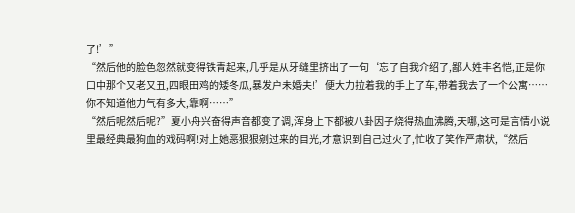了!’”
“然后他的脸色忽然就变得铁青起来,几乎是从牙缝里挤出了一句‘忘了自我介绍了,鄙人姓丰名恺,正是你口中那个又老又丑,四眼田鸡的矮冬瓜,暴发户未婚夫!’便大力拉着我的手上了车,带着我去了一个公寓……你不知道他力气有多大,靠啊……”
“然后呢然后呢?”夏小舟兴奋得声音都变了调,浑身上下都被八卦因子烧得热血沸腾,天哪,这可是言情小说里最经典最狗血的戏码啊!对上她恶狠狠剜过来的目光,才意识到自己过火了,忙收了笑作严肃状,“然后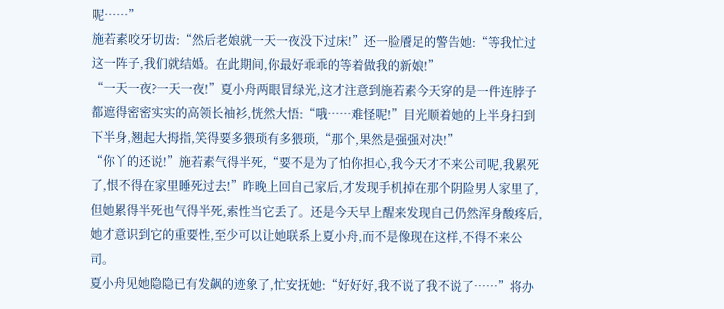呢……”
施若素咬牙切齿:“然后老娘就一天一夜没下过床!”还一脸餍足的警告她:“等我忙过这一阵子,我们就结婚。在此期间,你最好乖乖的等着做我的新娘!”
“一天一夜?一天一夜!”夏小舟两眼冒绿光,这才注意到施若素今天穿的是一件连脖子都遮得密密实实的高领长袖衫,恍然大悟:“哦……难怪呢!”目光顺着她的上半身扫到下半身,翘起大拇指,笑得要多猥琐有多猥琐,“那个,果然是强强对决!”
“你丫的还说!”施若素气得半死,“要不是为了怕你担心,我今天才不来公司呢,我累死了,恨不得在家里睡死过去!”昨晚上回自己家后,才发现手机掉在那个阴险男人家里了,但她累得半死也气得半死,索性当它丢了。还是今天早上醒来发现自己仍然浑身酸疼后,她才意识到它的重要性,至少可以让她联系上夏小舟,而不是像现在这样,不得不来公司。
夏小舟见她隐隐已有发飙的迹象了,忙安抚她:“好好好,我不说了我不说了……”将办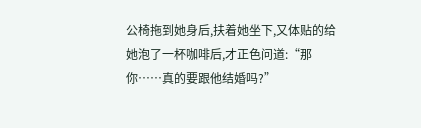公椅拖到她身后,扶着她坐下,又体贴的给她泡了一杯咖啡后,才正色问道:“那你……真的要跟他结婚吗?”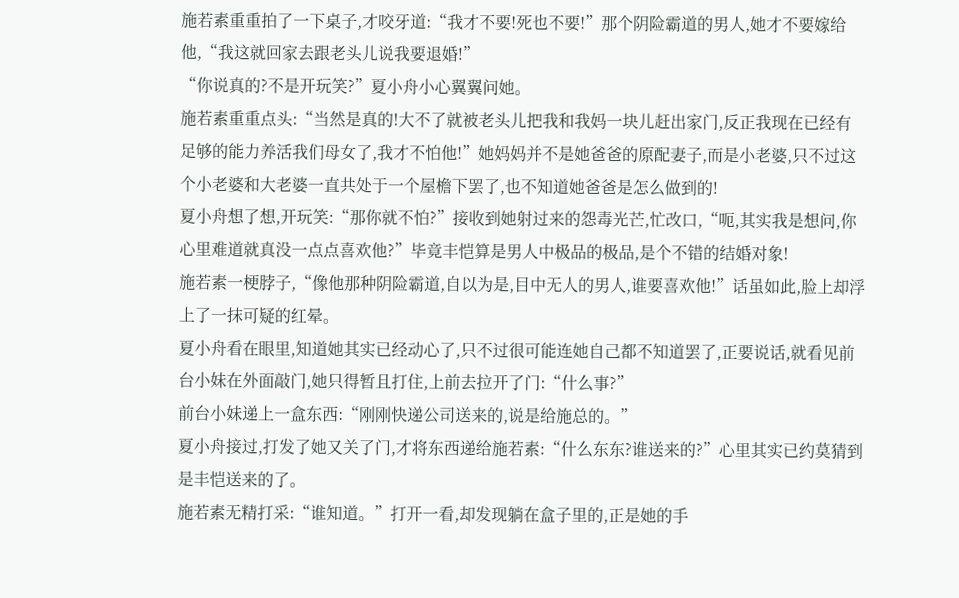施若素重重拍了一下桌子,才咬牙道:“我才不要!死也不要!”那个阴险霸道的男人,她才不要嫁给他,“我这就回家去跟老头儿说我要退婚!”
“你说真的?不是开玩笑?”夏小舟小心翼翼问她。
施若素重重点头:“当然是真的!大不了就被老头儿把我和我妈一块儿赶出家门,反正我现在已经有足够的能力养活我们母女了,我才不怕他!”她妈妈并不是她爸爸的原配妻子,而是小老婆,只不过这个小老婆和大老婆一直共处于一个屋檐下罢了,也不知道她爸爸是怎么做到的!
夏小舟想了想,开玩笑:“那你就不怕?”接收到她射过来的怨毒光芒,忙改口,“呃,其实我是想问,你心里难道就真没一点点喜欢他?”毕竟丰恺算是男人中极品的极品,是个不错的结婚对象!
施若素一梗脖子,“像他那种阴险霸道,自以为是,目中无人的男人,谁要喜欢他!”话虽如此,脸上却浮上了一抹可疑的红晕。
夏小舟看在眼里,知道她其实已经动心了,只不过很可能连她自己都不知道罢了,正要说话,就看见前台小妹在外面敲门,她只得暂且打住,上前去拉开了门:“什么事?”
前台小妹递上一盒东西:“刚刚快递公司送来的,说是给施总的。”
夏小舟接过,打发了她又关了门,才将东西递给施若素:“什么东东?谁送来的?”心里其实已约莫猜到是丰恺送来的了。
施若素无精打采:“谁知道。”打开一看,却发现躺在盒子里的,正是她的手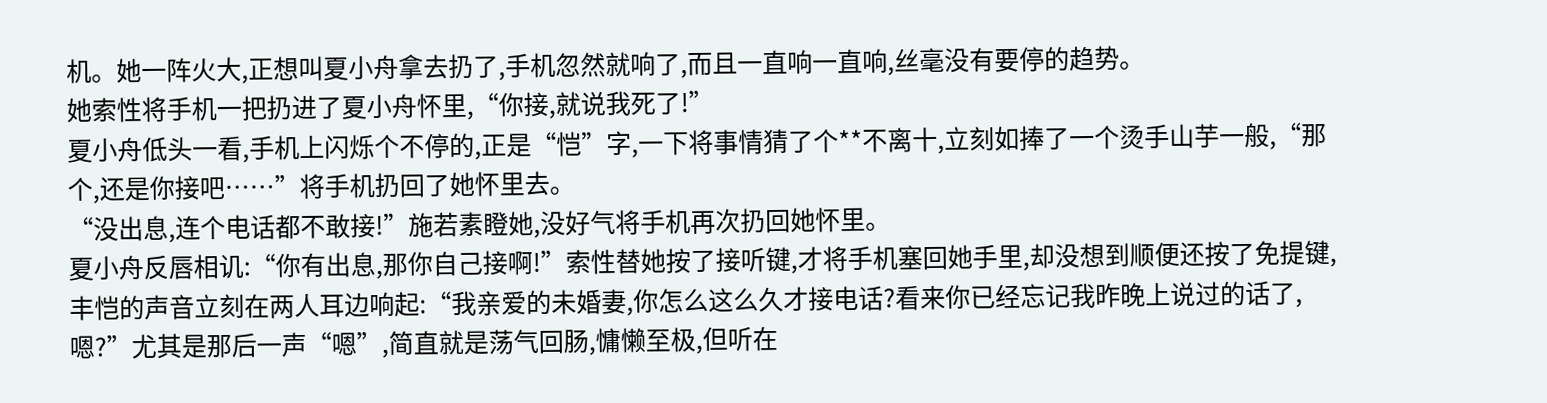机。她一阵火大,正想叫夏小舟拿去扔了,手机忽然就响了,而且一直响一直响,丝毫没有要停的趋势。
她索性将手机一把扔进了夏小舟怀里,“你接,就说我死了!”
夏小舟低头一看,手机上闪烁个不停的,正是“恺”字,一下将事情猜了个**不离十,立刻如捧了一个烫手山芋一般,“那个,还是你接吧……”将手机扔回了她怀里去。
“没出息,连个电话都不敢接!”施若素瞪她,没好气将手机再次扔回她怀里。
夏小舟反唇相讥:“你有出息,那你自己接啊!”索性替她按了接听键,才将手机塞回她手里,却没想到顺便还按了免提键,丰恺的声音立刻在两人耳边响起:“我亲爱的未婚妻,你怎么这么久才接电话?看来你已经忘记我昨晚上说过的话了,嗯?”尤其是那后一声“嗯”,简直就是荡气回肠,慵懒至极,但听在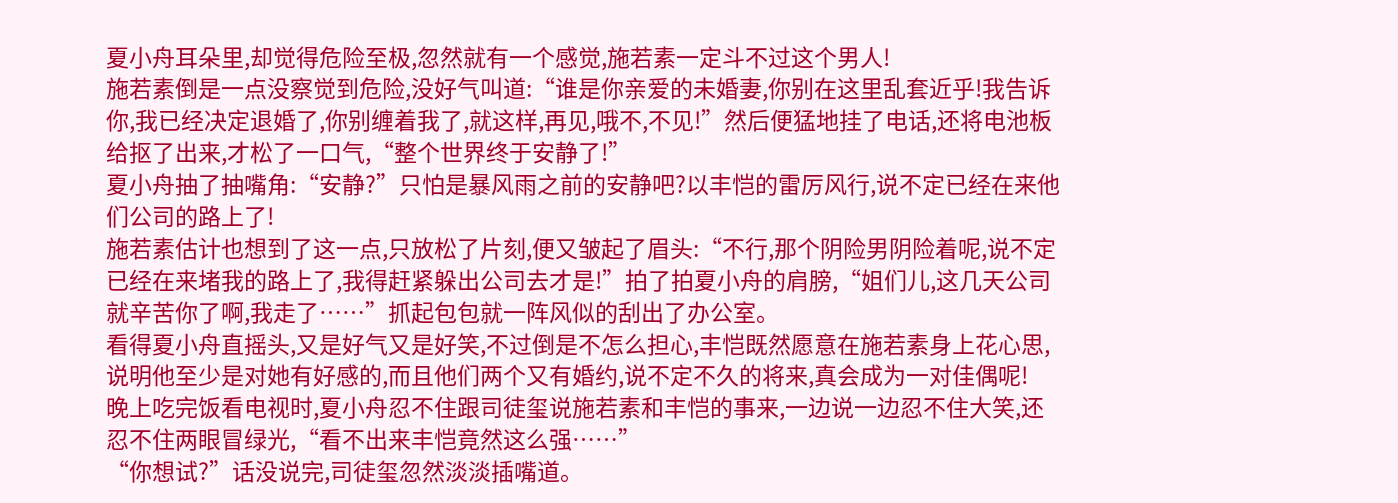夏小舟耳朵里,却觉得危险至极,忽然就有一个感觉,施若素一定斗不过这个男人!
施若素倒是一点没察觉到危险,没好气叫道:“谁是你亲爱的未婚妻,你别在这里乱套近乎!我告诉你,我已经决定退婚了,你别缠着我了,就这样,再见,哦不,不见!”然后便猛地挂了电话,还将电池板给抠了出来,才松了一口气,“整个世界终于安静了!”
夏小舟抽了抽嘴角:“安静?”只怕是暴风雨之前的安静吧?以丰恺的雷厉风行,说不定已经在来他们公司的路上了!
施若素估计也想到了这一点,只放松了片刻,便又皱起了眉头:“不行,那个阴险男阴险着呢,说不定已经在来堵我的路上了,我得赶紧躲出公司去才是!”拍了拍夏小舟的肩膀,“姐们儿,这几天公司就辛苦你了啊,我走了……”抓起包包就一阵风似的刮出了办公室。
看得夏小舟直摇头,又是好气又是好笑,不过倒是不怎么担心,丰恺既然愿意在施若素身上花心思,说明他至少是对她有好感的,而且他们两个又有婚约,说不定不久的将来,真会成为一对佳偶呢!
晚上吃完饭看电视时,夏小舟忍不住跟司徒玺说施若素和丰恺的事来,一边说一边忍不住大笑,还忍不住两眼冒绿光,“看不出来丰恺竟然这么强……”
“你想试?”话没说完,司徒玺忽然淡淡插嘴道。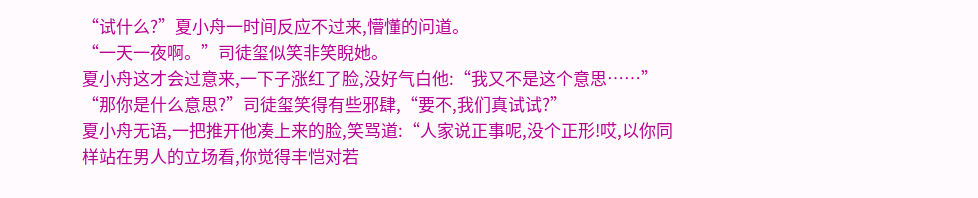“试什么?”夏小舟一时间反应不过来,懵懂的问道。
“一天一夜啊。”司徒玺似笑非笑睨她。
夏小舟这才会过意来,一下子涨红了脸,没好气白他:“我又不是这个意思……”
“那你是什么意思?”司徒玺笑得有些邪肆,“要不,我们真试试?”
夏小舟无语,一把推开他凑上来的脸,笑骂道:“人家说正事呢,没个正形!哎,以你同样站在男人的立场看,你觉得丰恺对若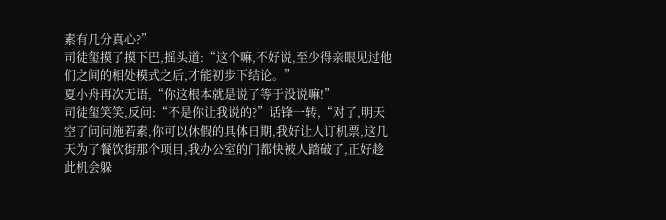素有几分真心?”
司徒玺摸了摸下巴,摇头道:“这个嘛,不好说,至少得亲眼见过他们之间的相处模式之后,才能初步下结论。”
夏小舟再次无语,“你这根本就是说了等于没说嘛!”
司徒玺笑笑,反问:“不是你让我说的?”话锋一转,“对了,明天空了问问施若素,你可以休假的具体日期,我好让人订机票,这几天为了餐饮街那个项目,我办公室的门都快被人踏破了,正好趁此机会躲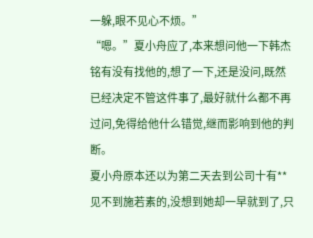一躲,眼不见心不烦。”
“嗯。”夏小舟应了,本来想问他一下韩杰铭有没有找他的,想了一下,还是没问,既然已经决定不管这件事了,最好就什么都不再过问,免得给他什么错觉,继而影响到他的判断。
夏小舟原本还以为第二天去到公司十有**见不到施若素的,没想到她却一早就到了,只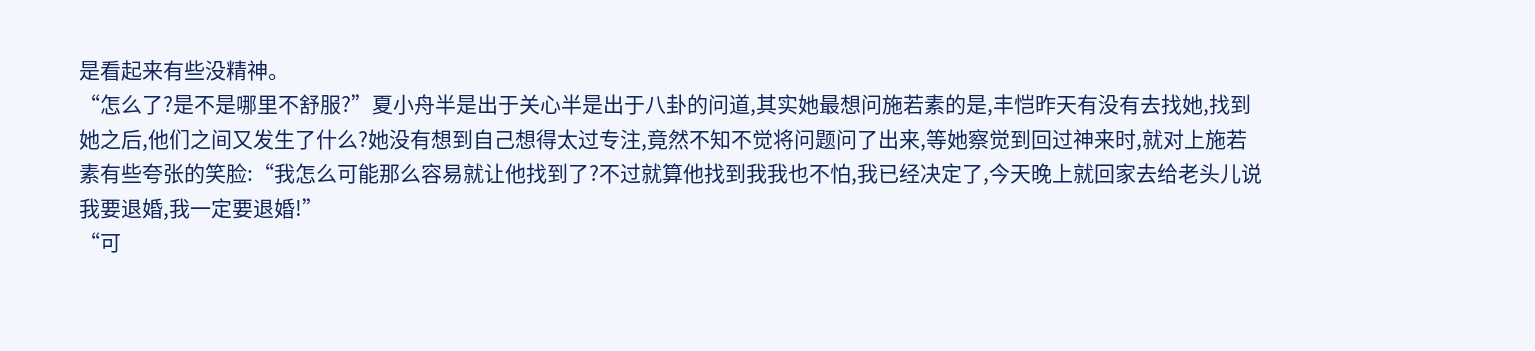是看起来有些没精神。
“怎么了?是不是哪里不舒服?”夏小舟半是出于关心半是出于八卦的问道,其实她最想问施若素的是,丰恺昨天有没有去找她,找到她之后,他们之间又发生了什么?她没有想到自己想得太过专注,竟然不知不觉将问题问了出来,等她察觉到回过神来时,就对上施若素有些夸张的笑脸:“我怎么可能那么容易就让他找到了?不过就算他找到我我也不怕,我已经决定了,今天晚上就回家去给老头儿说我要退婚,我一定要退婚!”
“可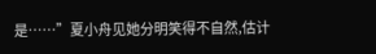是……”夏小舟见她分明笑得不自然,估计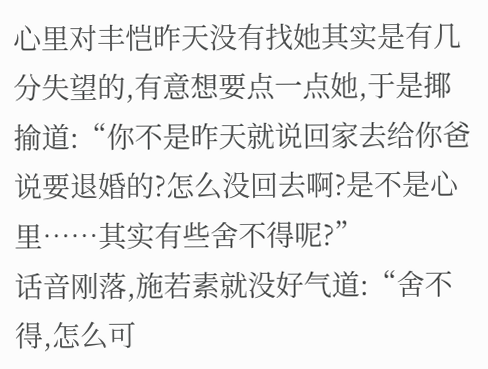心里对丰恺昨天没有找她其实是有几分失望的,有意想要点一点她,于是揶揄道:“你不是昨天就说回家去给你爸说要退婚的?怎么没回去啊?是不是心里……其实有些舍不得呢?”
话音刚落,施若素就没好气道:“舍不得,怎么可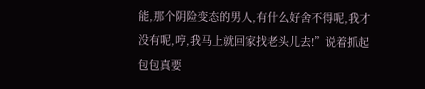能,那个阴险变态的男人,有什么好舍不得呢,我才没有呢,哼,我马上就回家找老头儿去!”说着抓起包包真要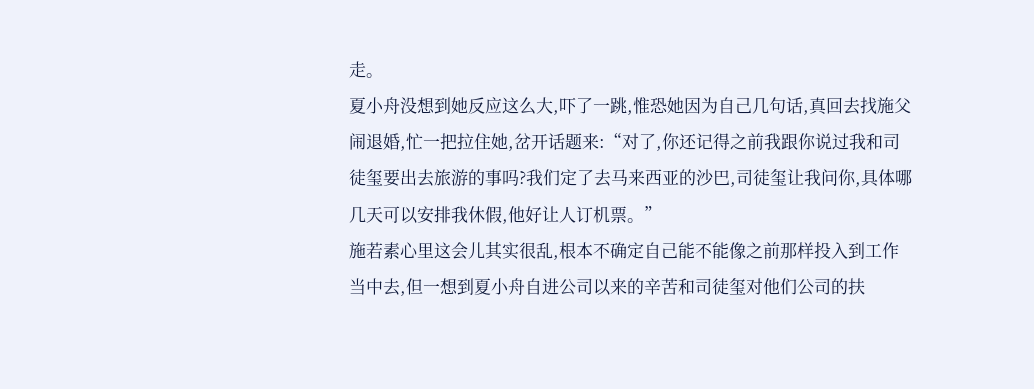走。
夏小舟没想到她反应这么大,吓了一跳,惟恐她因为自己几句话,真回去找施父闹退婚,忙一把拉住她,岔开话题来:“对了,你还记得之前我跟你说过我和司徒玺要出去旅游的事吗?我们定了去马来西亚的沙巴,司徒玺让我问你,具体哪几天可以安排我休假,他好让人订机票。”
施若素心里这会儿其实很乱,根本不确定自己能不能像之前那样投入到工作当中去,但一想到夏小舟自进公司以来的辛苦和司徒玺对他们公司的扶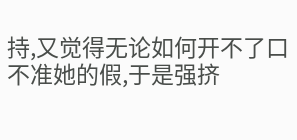持,又觉得无论如何开不了口不准她的假,于是强挤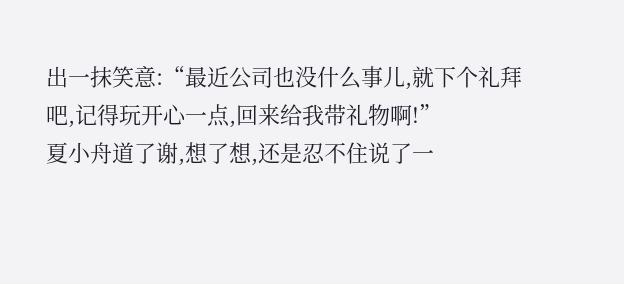出一抹笑意:“最近公司也没什么事儿,就下个礼拜吧,记得玩开心一点,回来给我带礼物啊!”
夏小舟道了谢,想了想,还是忍不住说了一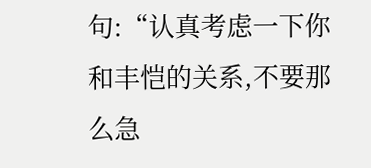句:“认真考虑一下你和丰恺的关系,不要那么急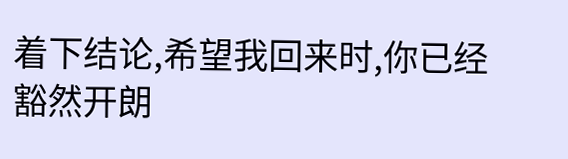着下结论,希望我回来时,你已经豁然开朗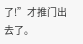了!”才推门出去了。